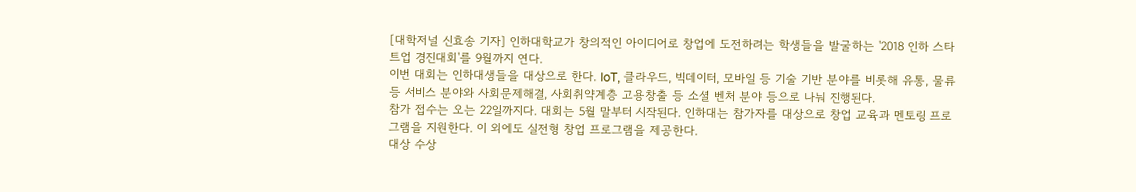[대학저널 신효송 기자] 인하대학교가 창의적인 아이디어로 창업에 도전하려는 학생들을 발굴하는 '2018 인하 스타트업 경진대회'를 9월까지 연다.
이번 대회는 인하대생들을 대상으로 한다. IoT, 클라우드, 빅데이터, 모바일 등 기술 기반 분야를 비롯해 유통, 물류 등 서비스 분야와 사회문제해결, 사회취약계층 고용창출 등 소셜 벤처 분야 등으로 나눠 진행된다.
참가 접수는 오는 22일까지다. 대회는 5월 말부터 시작된다. 인하대는 참가자를 대상으로 창업 교육과 멘토링 프로그램을 지원한다. 이 외에도 실전형 창업 프로그램을 제공한다.
대상 수상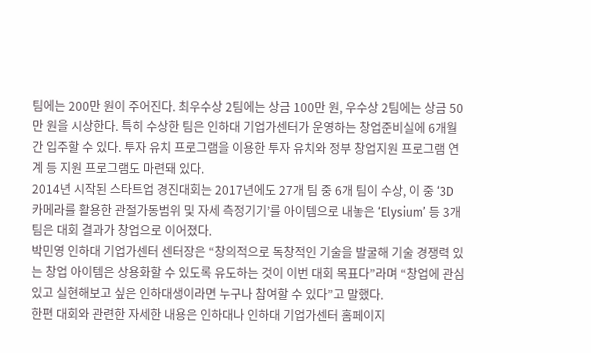팀에는 200만 원이 주어진다. 최우수상 2팀에는 상금 100만 원, 우수상 2팀에는 상금 50만 원을 시상한다. 특히 수상한 팀은 인하대 기업가센터가 운영하는 창업준비실에 6개월간 입주할 수 있다. 투자 유치 프로그램을 이용한 투자 유치와 정부 창업지원 프로그램 연계 등 지원 프로그램도 마련돼 있다.
2014년 시작된 스타트업 경진대회는 2017년에도 27개 팀 중 6개 팀이 수상, 이 중 ‘3D 카메라를 활용한 관절가동범위 및 자세 측정기기’를 아이템으로 내놓은 ‘Elysium’ 등 3개 팀은 대회 결과가 창업으로 이어졌다.
박민영 인하대 기업가센터 센터장은 “창의적으로 독창적인 기술을 발굴해 기술 경쟁력 있는 창업 아이템은 상용화할 수 있도록 유도하는 것이 이번 대회 목표다”라며 “창업에 관심 있고 실현해보고 싶은 인하대생이라면 누구나 참여할 수 있다”고 말했다.
한편 대회와 관련한 자세한 내용은 인하대나 인하대 기업가센터 홈페이지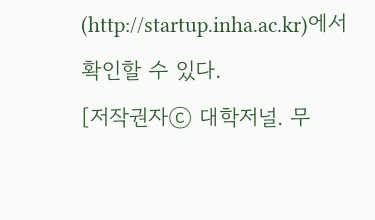(http://startup.inha.ac.kr)에서 확인할 수 있다.
[저작권자ⓒ 대학저널. 무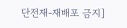단전재-재배포 금지]